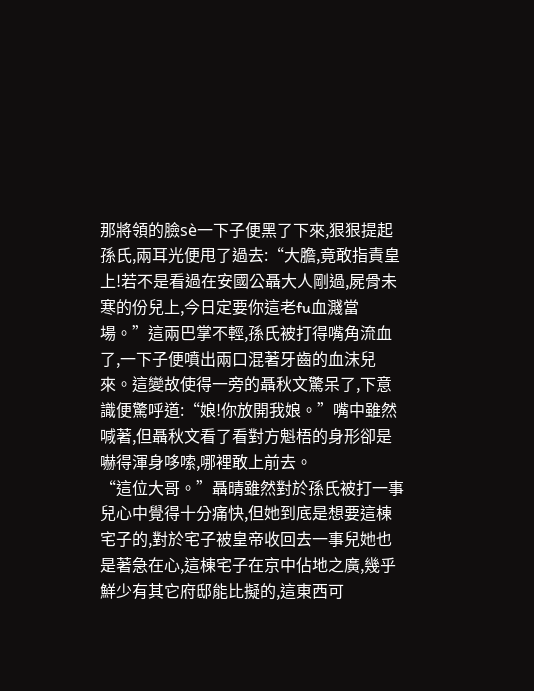那將領的臉sè一下子便黑了下來,狠狠提起孫氏,兩耳光便甩了過去:“大膽,竟敢指責皇上!若不是看過在安國公聶大人剛過,屍骨未寒的份兒上,今日定要你這老fu血濺當場。”這兩巴掌不輕,孫氏被打得嘴角流血了,一下子便噴出兩口混著牙齒的血沫兒來。這變故使得一旁的聶秋文驚呆了,下意識便驚呼道:“娘!你放開我娘。”嘴中雖然喊著,但聶秋文看了看對方魁梧的身形卻是嚇得渾身哆嗦,哪裡敢上前去。
“這位大哥。”聶晴雖然對於孫氏被打一事兒心中覺得十分痛快,但她到底是想要這棟宅子的,對於宅子被皇帝收回去一事兒她也是著急在心,這棟宅子在京中佔地之廣,幾乎鮮少有其它府邸能比擬的,這東西可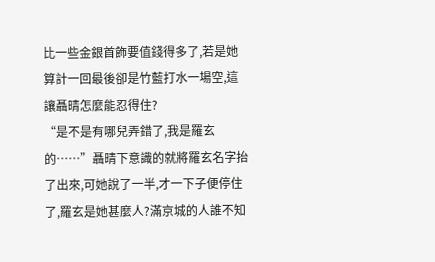比一些金銀首飾要值錢得多了,若是她算計一回最後卻是竹藍打水一場空,這讓聶晴怎麼能忍得住?
“是不是有哪兒弄錯了,我是羅玄的……”聶晴下意識的就將羅玄名字抬了出來,可她說了一半,才一下子便停住了,羅玄是她甚麼人?滿京城的人誰不知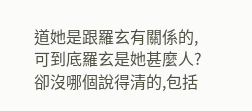道她是跟羅玄有關係的,可到底羅玄是她甚麼人?卻沒哪個說得清的,包括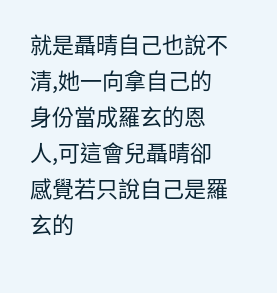就是聶晴自己也說不清,她一向拿自己的身份當成羅玄的恩人,可這會兒聶晴卻感覺若只說自己是羅玄的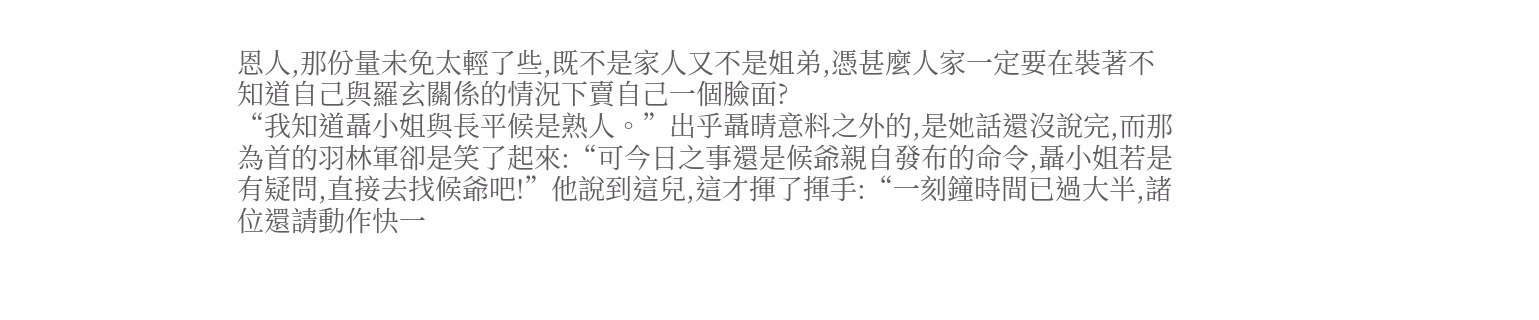恩人,那份量未免太輕了些,既不是家人又不是姐弟,憑甚麼人家一定要在裝著不知道自己與羅玄關係的情況下賣自己一個臉面?
“我知道聶小姐與長平候是熟人。”出乎聶晴意料之外的,是她話還沒說完,而那為首的羽林軍卻是笑了起來:“可今日之事還是候爺親自發布的命令,聶小姐若是有疑問,直接去找候爺吧!”他說到這兒,這才揮了揮手:“一刻鐘時間已過大半,諸位還請動作快一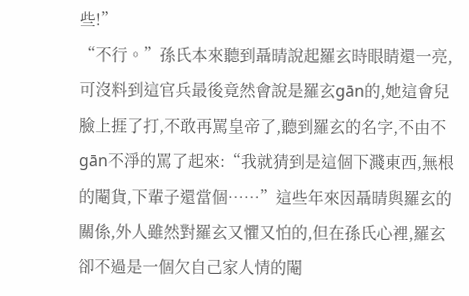些!”
“不行。”孫氏本來聽到聶晴說起羅玄時眼睛還一亮,可沒料到這官兵最後竟然會說是羅玄gān的,她這會兒臉上捱了打,不敢再罵皇帝了,聽到羅玄的名字,不由不gān不淨的罵了起來:“我就猜到是這個下濺東西,無根的閹貨,下輩子還當個……”這些年來因聶晴與羅玄的關係,外人雖然對羅玄又懼又怕的,但在孫氏心裡,羅玄卻不過是一個欠自己家人情的閹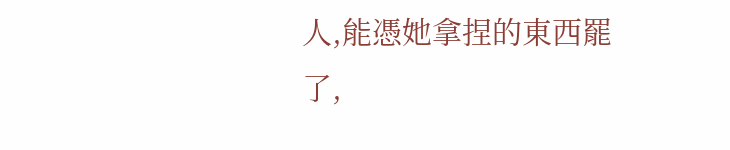人,能憑她拿捏的東西罷了,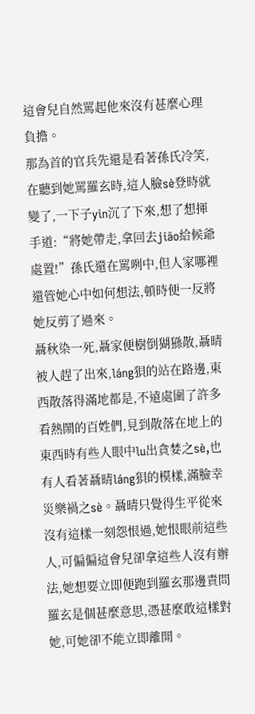這會兒自然罵起他來沒有甚麼心理負擔。
那為首的官兵先還是看著孫氏冷笑,在聽到她罵羅玄時,這人臉sè登時就變了,一下子yin沉了下來,想了想揮手道:“將她帶走,拿回去jiāo給候爺處置!”孫氏還在罵咧中,但人家哪裡還管她心中如何想法,頓時便一反將她反剪了過來。
聶秋染一死,聶家便樹倒猢猻散,聶晴被人趕了出來,láng狽的站在路邊,東西散落得滿地都是,不遠處圍了許多看熱鬧的百姓們,見到散落在地上的東西時有些人眼中lu出貪婪之sè,也有人看著聶晴láng狽的模樣,滿臉幸災樂禍之sè。聶晴只覺得生平從來沒有這樣一刻怨恨過,她恨眼前這些人,可偏偏這會兒卻拿這些人沒有辦法,她想要立即便跑到羅玄那邊責問羅玄是個甚麼意思,憑甚麼敢這樣對她,可她卻不能立即離開。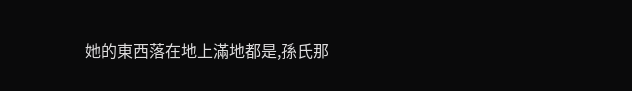她的東西落在地上滿地都是,孫氏那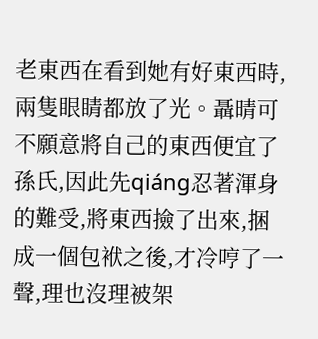老東西在看到她有好東西時,兩隻眼睛都放了光。聶晴可不願意將自己的東西便宜了孫氏,因此先qiáng忍著渾身的難受,將東西撿了出來,捆成一個包袱之後,才冷哼了一聲,理也沒理被架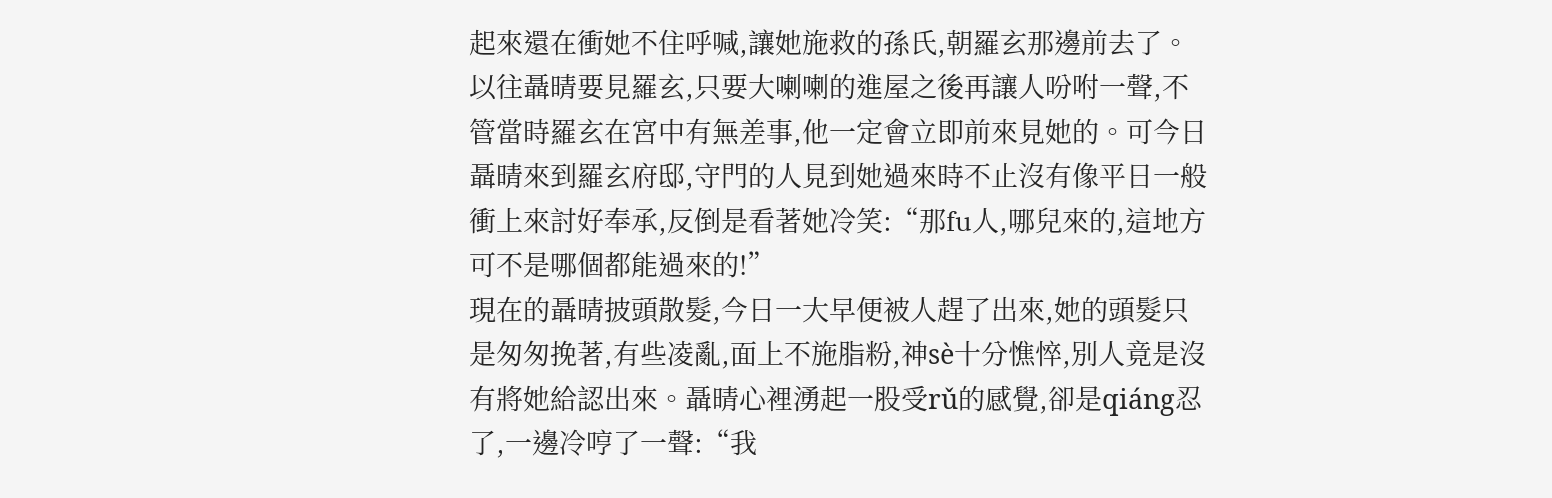起來還在衝她不住呼喊,讓她施救的孫氏,朝羅玄那邊前去了。
以往聶晴要見羅玄,只要大喇喇的進屋之後再讓人吩咐一聲,不管當時羅玄在宮中有無差事,他一定會立即前來見她的。可今日聶晴來到羅玄府邸,守門的人見到她過來時不止沒有像平日一般衝上來討好奉承,反倒是看著她冷笑:“那fu人,哪兒來的,這地方可不是哪個都能過來的!”
現在的聶晴披頭散髮,今日一大早便被人趕了出來,她的頭髮只是匆匆挽著,有些凌亂,面上不施脂粉,神sè十分憔悴,別人竟是沒有將她給認出來。聶晴心裡湧起一股受rǔ的感覺,卻是qiáng忍了,一邊冷哼了一聲:“我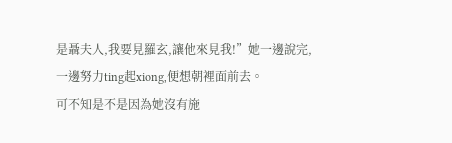是聶夫人,我要見羅玄,讓他來見我!”她一邊說完,一邊努力ting起xiong,便想朝裡面前去。
可不知是不是因為她沒有施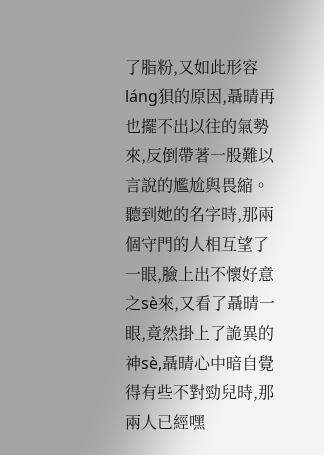了脂粉,又如此形容láng狽的原因,聶晴再也擺不出以往的氣勢來,反倒帶著一股難以言說的尷尬與畏縮。聽到她的名字時,那兩個守門的人相互望了一眼,臉上出不懷好意之sè來,又看了聶晴一眼,竟然掛上了詭異的神sè,聶晴心中暗自覺得有些不對勁兒時,那兩人已經嘿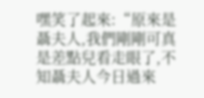嘿笑了起來:“原來是聶夫人,我們剛剛可真是差點兒看走眼了,不知聶夫人今日過來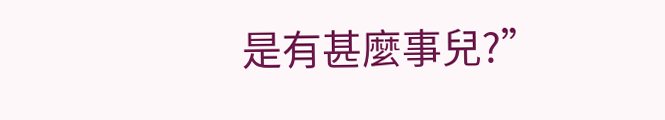是有甚麼事兒?”